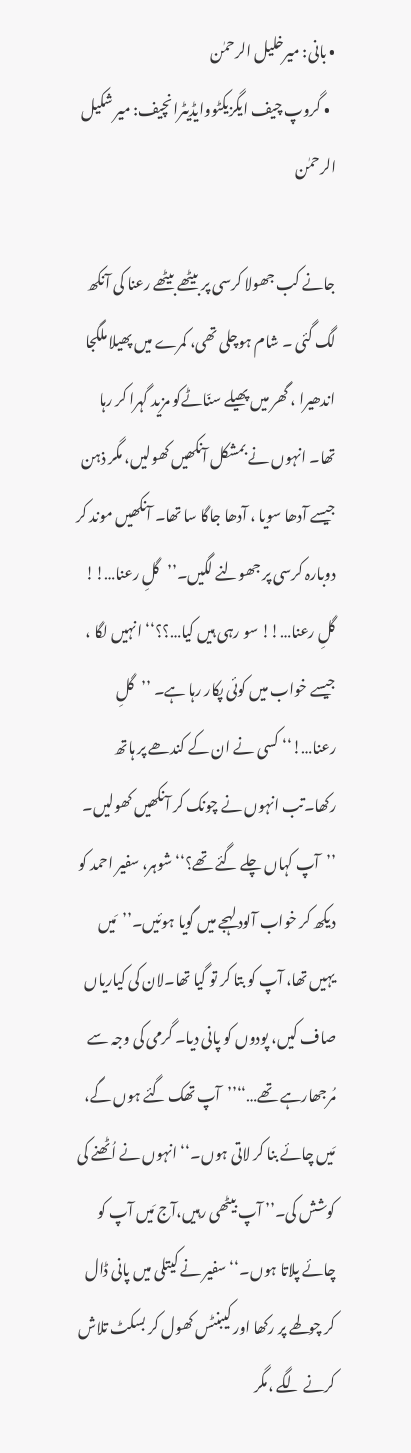• بانی: میرخلیل الرحمٰن
  • گروپ چیف ایگزیکٹووایڈیٹرانچیف: میر شکیل الرحمٰن

جانے کب جھولا کرسی پر بیٹھے بیٹھے رعنا کی آنکھ لگ گئی ۔ شام ہوچلی تھی، کمرے میں پھیلا ملگجا اندھیرا ، گھر میں پھیلے سنّاٹےکو مزید گہرا کر رہا تھا۔ انہوں نے بمشکل آنکھیں کھولیں، مگر ذہن جیسے آدھا سویا ، آدھا جاگا سا تھا۔ آنکھیں موند کر دوبارہ کرسی پر جھولنے لگیں۔’’گلِ رعنا…!! گلِ رعنا…!! سو رہی ہیں کیا…؟؟‘‘ انہیں لگا ، جیسے خواب میں کوئی پکار رہا ہے۔ ’’گلِ رعنا…!‘‘ کسی نے ان کے کندھے پر ہاتھ رکھا۔تب انہوں نے چونک کر آنکھیں کھولیں۔ ’’آپ کہاں چلے گئے تھے؟‘‘ شوہر، سفیر احمد کو دیکھ کر خواب آلود لہجے میں گویا ہوئیں۔’’مَیں یہیں تھا، آپ کو بتا کر تو گیا تھا۔لان کی کیاریاں صاف کیں، پودوں کو پانی دیا۔ گرمی کی وجہ سے مُرجھارہے تھے…‘‘’’آپ تھک گئے ہوں گے، مَیں چائے بنا کر لاتی ہوں۔‘‘ انہوں نے اُٹھنے کی کوشش کی۔’’ آپ بیٹھی رہیں،آج مَیں آپ کو چائے پلاتا ہوں۔‘‘سفیر نے کیتلی میں پانی ڈال کر چولھے پر رکھا اور کیبنٹس کھول کر بسکٹ تلاش کرنے لگے ،مگر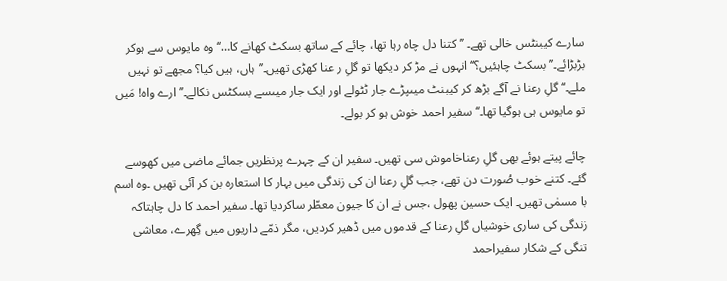سارے کیبنٹس خالی تھے۔ ’’ کتنا دل چاہ رہا تھا، چائے کے ساتھ بسکٹ کھانے کا…‘‘وہ مایوس سے ہوکر بڑبڑائے۔’’بسکٹ چاہئیں؟‘‘ انہوں نے مڑ کر دیکھا تو گلِ ر عنا کھڑی تھیں۔’’ہاں، ہیں کیا؟ مجھے تو نہیں ملے۔‘‘ گلِ رعنا نے آگے بڑھ کر کیبنٹ میںپڑے جار ٹٹولے اور ایک جار میںسے بسکٹس نکالے۔’’ارے واہ! مَیں تو مایوس ہی ہوگیا تھا۔‘‘ سفیر احمد خوش ہو کر بولے۔

چائے پیتے ہوئے بھی گلِ رعناخاموش سی تھیں۔ سفیر ان کے چہرے پرنظریں جمائے ماضی میں کھوسے گئے۔ کتنے خوب صُورت دن تھے، جب گلِ رعنا ان کی زندگی میں بہار کا استعارہ بن کر آئی تھیں ۔وہ اسم با مسمٰی تھیں۔ ایک حسین پھول ،جس نے ان کا جیون معطّر ساکردیا تھا۔ سفیر احمد کا دل چاہتاکہ زندگی کی ساری خوشیاں گلِ رعنا کے قدموں میں ڈھیر کردیں، مگر ذمّے داریوں میں گِھرے، معاشی تنگی کے شکار سفیراحمد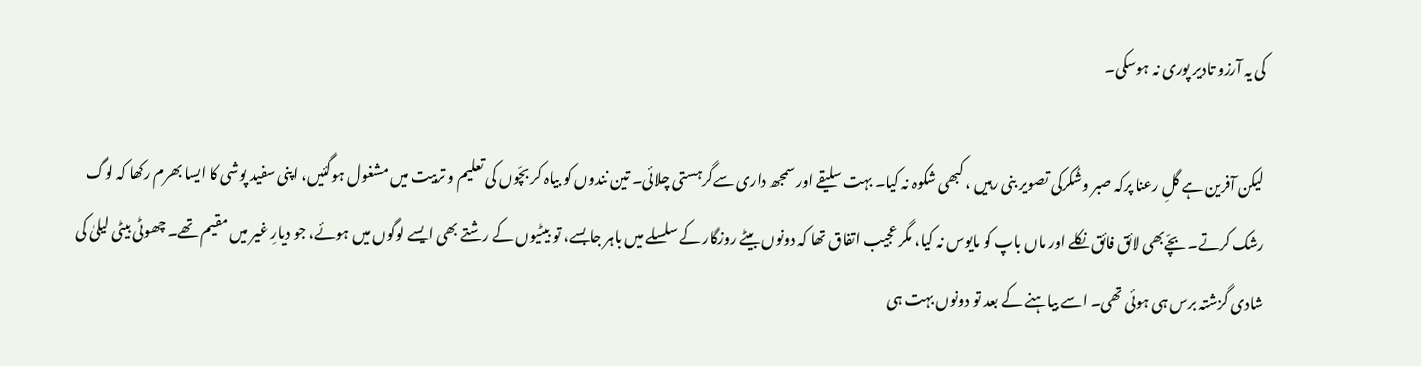کی یہ آرزو تادیر پوری نہ ہوسکی۔

لیکن آفرین ہے گلِ رعنا پرکہ صبر وشُکرکی تصویر بنی رہیں ، کبھی شکوہ نہ کیا۔ بہت سلیقے اور سمجھ داری سےگرہستی چلائی۔ تین نندوں کو بیاہ کر بچّوں کی تعلیم و تربیت میں مشغول ہوگئیں، اپنی سفید پوشی کا ایسا بھرم رکھا کہ لوگ رشک کرتے۔ بچّےبھی لائق فائق نکلے اور ماں باپ کو مایوس نہ کیا، مگر عجیب اتفاق تھا کہ دونوں بیٹے روزگار کے سلسلے میں باہر جابسے، تو بیٹیوں کے رشتے بھی ایسے لوگوں میں ہوئے، جو دیارِ غیر میں مقیم تھے۔ چھوٹی بیٹی لیلیٰ کی شادی گزشتہ برس ہی ہوئی تھی۔ اسے بیاہنے کے بعد تو دونوں بہت ہی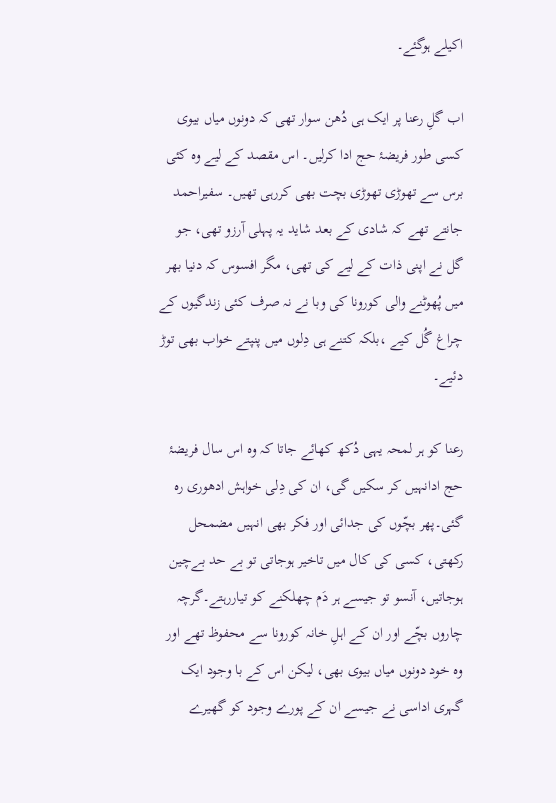اکیلے ہوگئے۔

اب گلِ رعنا پر ایک ہی دُھن سوار تھی کہ دونوں میاں بیوی کسی طور فریضۂ حج ادا کرلیں۔ اس مقصد کے لیے وہ کئی برس سے تھوڑی تھوڑی بچت بھی کررہی تھیں۔ سفیراحمد جانتے تھے کہ شادی کے بعد شاید یہ پہلی آرزو تھی، جو گل نے اپنی ذات کے لیے کی تھی، مگر افسوس کہ دنیا بھر میں پُھوٹنے والی کورونا کی وبا نے نہ صرف کئی زندگیوں کے چراغ گُل کیے ،بلکہ کتنے ہی دِلوں میں پنپتے خواب بھی توڑ دئیے۔

رعنا کو ہر لمحہ یہی دُکھ کھائے جاتا کہ وہ اس سال فریضۂ حج ادانہیں کر سکیں گی، ان کی دِلی خواہش ادھوری رہ گئی۔پھر بچّوں کی جدائی اور فکر بھی انہیں مضمحل رکھتی، کسی کی کال میں تاخیر ہوجاتی تو بے حد بےچین ہوجاتیں، آنسو تو جیسے ہر دَم چھلکنے کو تیاررہتے۔گرچہ چاروں بچّے اور ان کے اہلِ خانہ کورونا سے محفوظ تھے اور وہ خود دونوں میاں بیوی بھی، لیکن اس کے با وجود ایک گہری اداسی نے جیسے ان کے پورے وجود کو گھیرے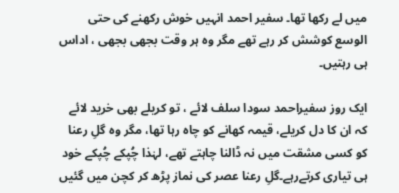میں لے رکھا تھا۔ سفیر احمد انہیں خوش رکھنے کی حتی الوسع کوشش کر رہے تھے مگر وہ ہر وقت بجھی بجھی ، اداس ہی رہتیں۔

ایک روز سفیراحمد سودا سلف لائے ، تو کریلے بھی خرید لائے کہ ان کا دل کریلے، قیمہ کھانے کو چاہ رہا تھا، مگر وہ گلِ رعنا کو کسی مشقت میں نہ ڈالنا چاہتے تھے، لہٰذا چُپکے چُپکے خود ہی تیاری کرتےرہے۔گلِ رعنا عصر کی نماز پڑھ کر کچن میں گئیں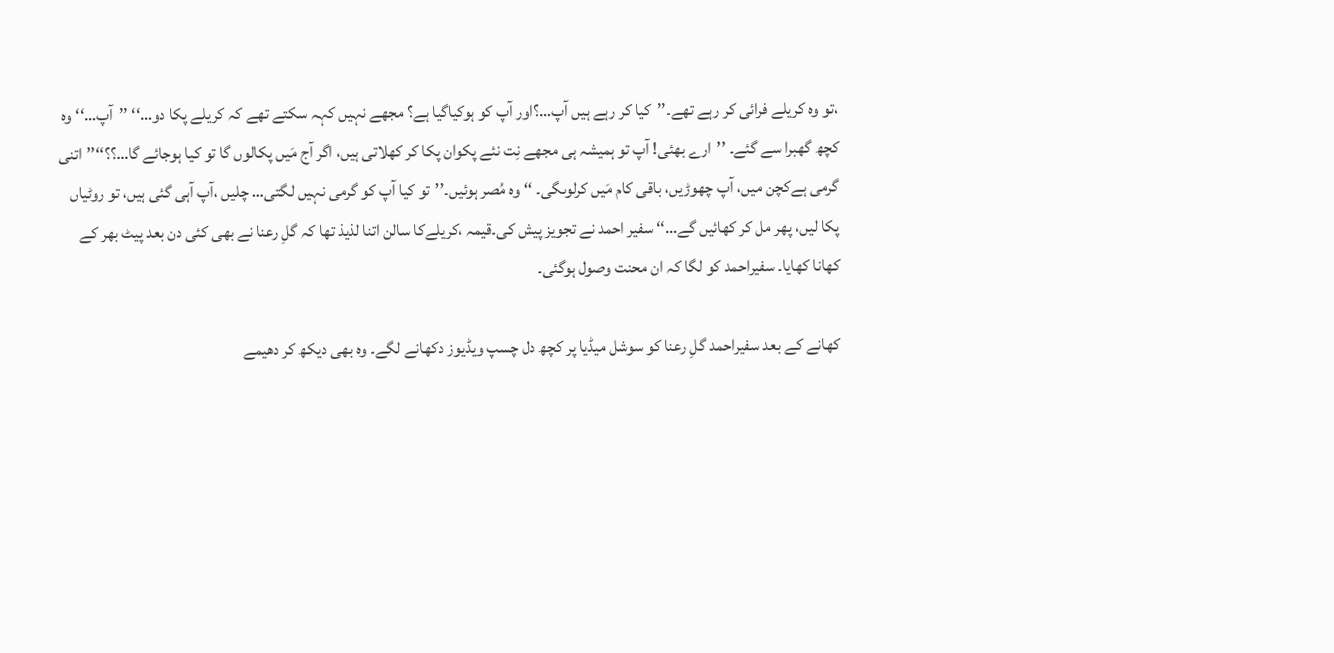،تو وہ کریلے فرائی کر رہے تھے۔’’کیا کر رہے ہیں آپ…؟اور آپ کو ہوکیاگیا ہے؟ مجھے نہیں کہہ سکتے تھے کہ کریلے پکا دو…‘‘ ’’آپ…‘‘ وہ کچھ گھبرا سے گئے۔ ’’ارے بھئی! آپ تو ہمیشہ ہی مجھے نِت نئے پکوان پکا کر کھلاتی ہیں، اگر آج مَیں پکالوں گا تو کیا ہوجائے گا…؟؟‘‘’’اتنی گرمی ہےکچن میں، آپ چھوڑیں، باقی کام مَیں کرلوںگی۔ ‘‘وہ مُصر ہوئیں۔’’تو کیا آپ کو گرمی نہیں لگتی… چلیں ،آپ آہی گئی ہیں، تو روٹیاں پکا لیں، پھر مل کر کھائیں گے…‘‘ سفیر احمد نے تجویز پیش کی۔قیمہ ،کریلےکا سالن اتنا لذیذ تھا کہ گلِ رعنا نے بھی کئی دن بعد پیٹ بھر کے کھانا کھایا۔ سفیراحمد کو لگا کہ ان محنت وصول ہوگئی۔

کھانے کے بعد سفیراحمد گلِ رعنا کو سوشل میڈیا پر کچھ دل چسپ ویڈیوز دکھانے لگے۔ وہ بھی دیکھ کر دھیمے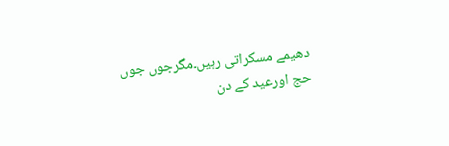دھیمے مسکراتی رہیں۔مگرجوں جوں حج اورعید کے دن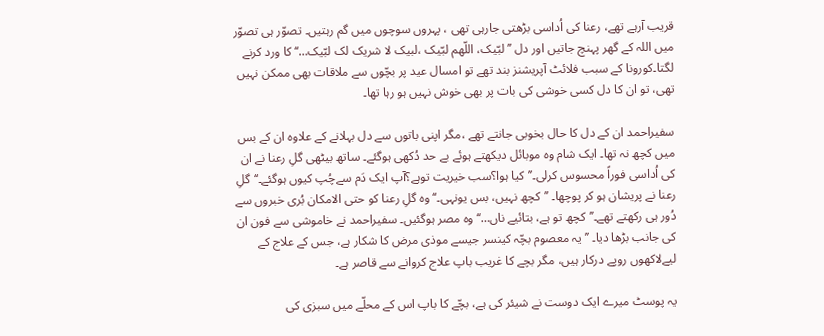قریب آرہے تھے، رعنا کی اُداسی بڑھتی جارہی تھی ، پہروں سوچوں میں گم رہتیں۔ تصوّر ہی تصوّر میں اللہ کے گھر پہنچ جاتیں اور دل ’’لبّیک، اللّھم لبّیک ،لبیک لا شریک لک لبّیک…‘‘ کا ورد کرنے لگتا۔کورونا کے سبب فلائٹ آپریشنز بند تھے تو امسال عید پر بچّوں سے ملاقات بھی ممکن نہیں تھی، تو ان کا دل کسی خوشی کی بات پر بھی خوش نہیں ہو رہا تھا۔

سفیراحمد ان کے دل کا حال بخوبی جانتے تھے ،مگر اپنی باتوں سے دل بہلانے کے علاوہ ان کے بس میں کچھ نہ تھا۔ ایک شام وہ موبائل دیکھتے ہوئے بے حد دُکھی ہوگئے۔ ساتھ بیٹھی گلِ رعنا نے ان کی اُداسی فوراً محسوس کرلی۔’’کیا ہوا؟سب خیریت توہے؟آپ ایک دَم سےچُپ کیوں ہوگئے۔‘‘گلِ رعنا نے پریشان ہو کر پوچھا۔ ’’کچھ نہیں، بس یونہی۔‘‘ وہ گلِ رعنا کو حتی الامکان بُری خبروں سے دُور ہی رکھتے تھے۔’’کچھ تو ہے، بتائیے ناں…‘‘وہ مصر ہوگئیں۔ سفیراحمد نے خاموشی سے فون ان کی جانب بڑھا دیا۔ ’’یہ معصوم بچّہ کینسر جیسے موذی مرض کا شکار ہے، جس کے علاج کے لیےلاکھوں روپے درکار ہیں، مگر بچے کا غریب باپ علاج کروانے سے قاصر ہے۔

یہ پوسٹ میرے ایک دوست نے شیئر کی ہے، بچّے کا باپ اس کے محلّے میں سبزی کی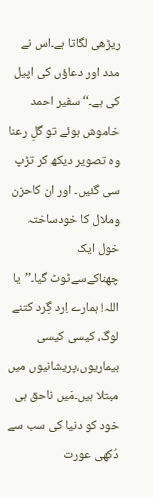ریڑھی لگاتا ہے۔اس نے مدد اور دعاؤں کی اپیل کی ہے۔‘‘ سفیر احمد خاموش ہوئے تو گلِ رعنا وہ تصویر دیکھ کر تڑپ سی گئیں۔ اور ان کاحزن وملال کا خودساختہ خول ایک چھناکےسےٹوٹ گیا۔’’یا اللہ! ہمارے اِرد گِرد کتنے لوگ، کیسی کیسی بیماریوں،پریشانیوں میں مبتلا ہیں۔مَیں ناحق ہی خود کو دنیا کی سب سے دُکھی عورت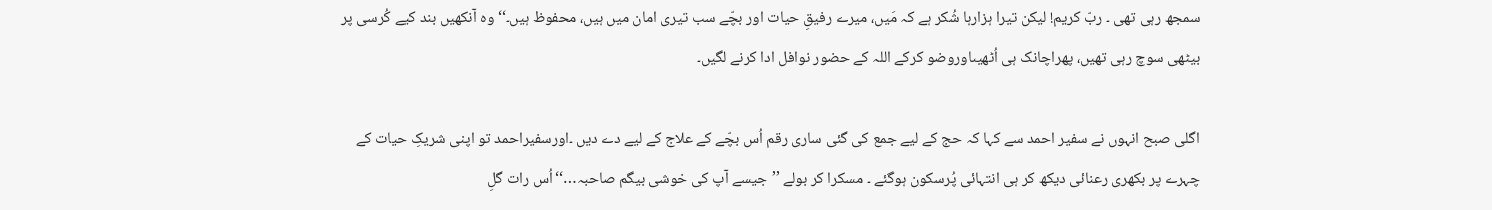سمجھ رہی تھی ۔ ربّ کریم! لیکن تیرا ہزارہا شُکر ہے کہ مَیں، میرے رفیقِ حیات اور بچّے سب تیری امان میں ہیں، محفوظ ہیں۔‘‘ وہ آنکھیں بند کیے کُرسی پر بیٹھی سوچ رہی تھیں، پھراچانک ہی اُٹھیںاوروضو کرکے اللہ کے حضور نوافل ادا کرنے لگیں۔

اگلی صبح انہوں نے سفیر احمد سے کہا کہ حج کے لیے جمع کی گئی ساری رقم اُس بچّے کے علاج کے لیے دے دیں ۔اورسفیراحمد تو اپنی شریکِ حیات کے چہرے پر بکھری رعنائی دیکھ کر ہی انتہائی پُرسکون ہوگئے ۔ مسکرا کر بولے ’’جیسے آپ کی خوشی بیگم صاحبہ…‘‘اُس رات گلِ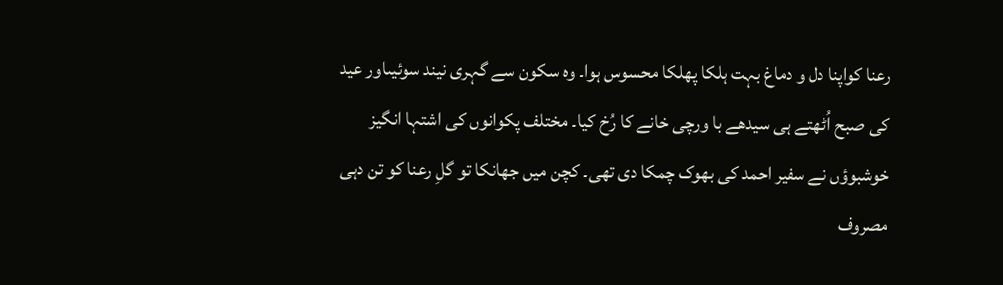رعنا کواپنا دل و دماغ بہت ہلکا پھلکا محسوس ہوا۔ وہ سکون سے گہری نیند سوئیںاور عید کی صبح اُٹھتے ہی سیدھے با ورچی خانے کا رُخ کیا۔ مختلف پکوانوں کی اشتہا انگیز خوشبوؤں نے سفیر احمد کی بھوک چمکا دی تھی۔ کچن میں جھانکا تو گلِ رعنا کو تن دہی مصروف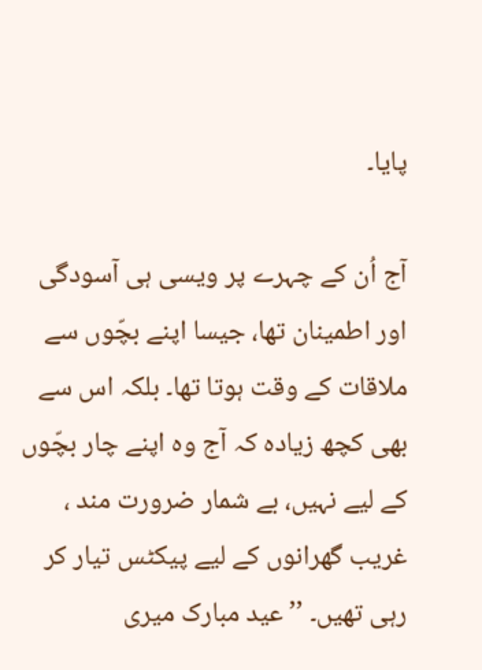پایا۔

آج اُن کے چہرے پر ویسی ہی آسودگی اور اطمینان تھا، جیسا اپنے بچّوں سے ملاقات کے وقت ہوتا تھا۔ بلکہ اس سے بھی کچھ زیادہ کہ آج وہ اپنے چار بچّوں کے لیے نہیں، بے شمار ضرورت مند ، غریب گھرانوں کے لیے پیکٹس تیار کر رہی تھیں۔ ’’عید مبارک میری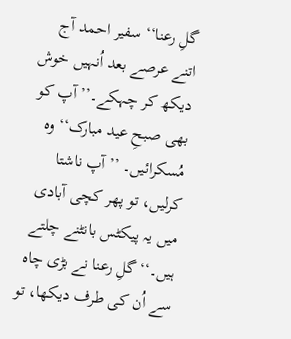گلِ رعنا‘‘ سفیر احمد آج اتنے عرصے بعد اُنہیں خوش دیکھ کر چہکے۔’’آپ کو بھی صبحِ عید مبارک‘‘ وہ مُسکرائیں۔ ’’آپ ناشتا کرلیں، تو پھر کچی آبادی میں یہ پیکٹس بانٹنے چلتے ہیں۔‘‘گلِ رعنا نے بڑی چاہ سے اُن کی طرف دیکھا، تو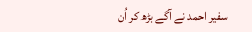سفیر احمد نے آگے بڑھ کر اُن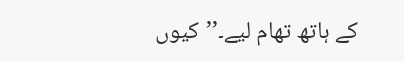کے ہاتھ تھام لیے۔’’کیوں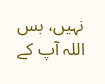نہیں، بس اللہ آپ کے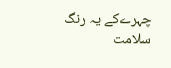چہرےکے یہ رنگ سلامت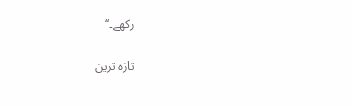رکھے۔‘‘

تازہ ترین